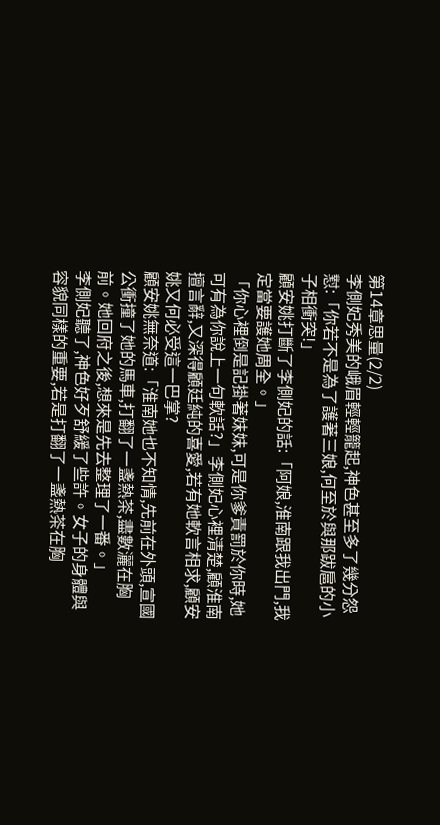第14章思量(2/2)
李側妃秀美的峨眉輕輕籠起,神色甚至多了幾分怨懟:「你若不是為了護著三娘,何至於與那跋扈的小子相衝突!」
顧安姚打斷了李側妃的話:「阿娘,淮南跟我出門,我定當要護她周全。」
「你心裡倒是記掛著妹妹,可是你爹責罰於你時,她可有為你說上一句軟話?」李側妃心裡清楚,顧淮南擅言辭,又深得顧廷純的喜愛,若有她軟言相求,顧安姚又何必受這一巴掌?
顧安姚無奈道:「淮南她也不知情,先前在外頭,宣國公衝撞了她的馬車,打翻了一盞熱茶,盡數灑在胸前。她回府之後,想來是先去整理了一番。」
李側妃聽了,神色好歹舒緩了些許。女子的身體與容貌同樣的重要,若是打翻了一盞熱茶在胸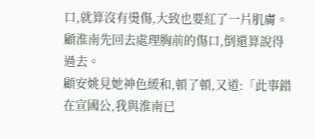口,就算沒有燙傷,大致也要紅了一片肌膚。顧淮南先回去處理胸前的傷口,倒還算說得過去。
顧安姚見她神色緩和,頓了頓,又道:「此事錯在宣國公,我與淮南已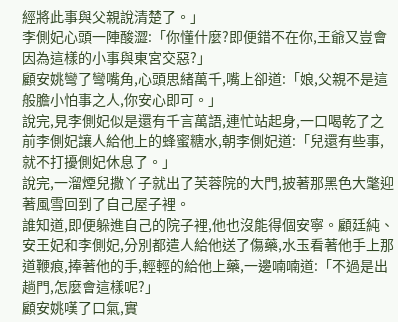經將此事與父親說清楚了。」
李側妃心頭一陣酸澀:「你懂什麼?即便錯不在你,王爺又豈會因為這樣的小事與東宮交惡?」
顧安姚彎了彎嘴角,心頭思緒萬千,嘴上卻道:「娘,父親不是這般膽小怕事之人,你安心即可。」
說完,見李側妃似是還有千言萬語,連忙站起身,一口喝乾了之前李側妃讓人給他上的蜂蜜糖水,朝李側妃道:「兒還有些事,就不打擾側妃休息了。」
說完,一溜煙兒撒丫子就出了芙蓉院的大門,披著那黑色大氅迎著風雪回到了自己屋子裡。
誰知道,即便躲進自己的院子裡,他也沒能得個安寧。顧廷純、安王妃和李側妃,分別都遣人給他送了傷藥,水玉看著他手上那道鞭痕,捧著他的手,輕輕的給他上藥,一邊喃喃道:「不過是出趟門,怎麼會這樣呢?」
顧安姚嘆了口氣,實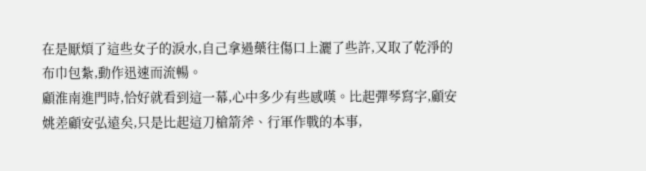在是厭煩了這些女子的淚水,自己拿過藥往傷口上灑了些許,又取了乾淨的布巾包紮,動作迅速而流暢。
顧淮南進門時,恰好就看到這一幕,心中多少有些感嘆。比起彈琴寫字,顧安姚差顧安弘遠矣,只是比起這刀槍箭斧、行軍作戰的本事,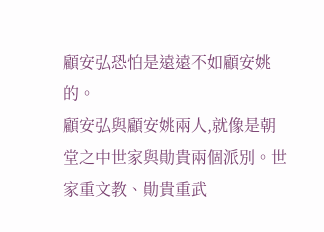顧安弘恐怕是遠遠不如顧安姚的。
顧安弘與顧安姚兩人,就像是朝堂之中世家與勛貴兩個派別。世家重文教、勛貴重武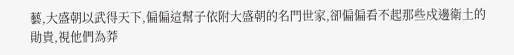藝,大盛朝以武得天下,偏偏這幫子依附大盛朝的名門世家,卻偏偏看不起那些戍邊衛土的勛貴,視他們為莽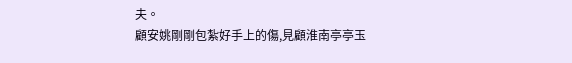夫。
顧安姚剛剛包紮好手上的傷,見顧淮南亭亭玉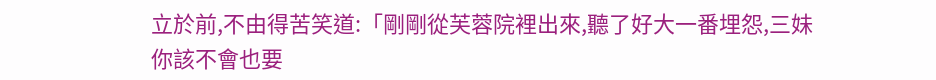立於前,不由得苦笑道:「剛剛從芙蓉院裡出來,聽了好大一番埋怨,三妹你該不會也要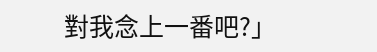對我念上一番吧?」